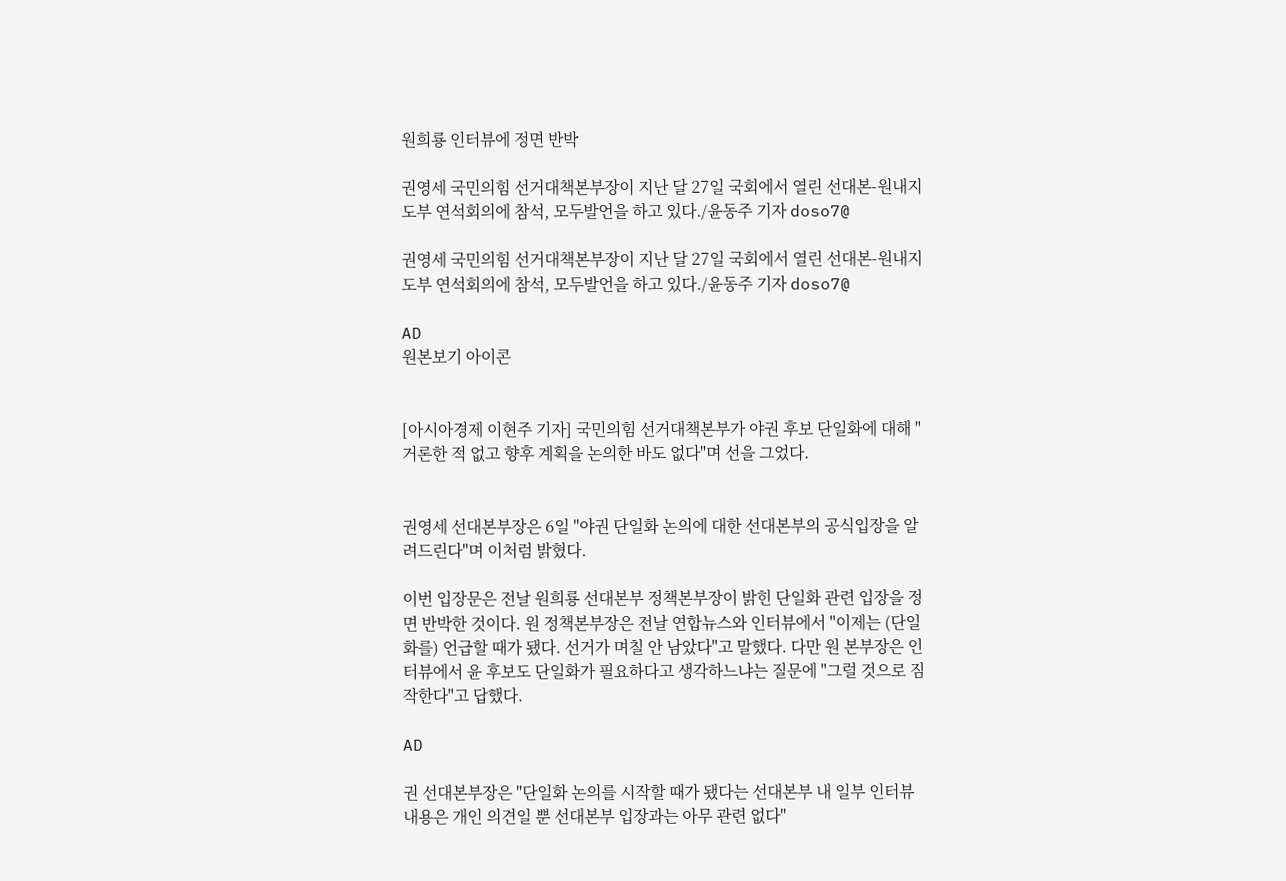원희룡 인터뷰에 정면 반박

권영세 국민의힘 선거대책본부장이 지난 달 27일 국회에서 열린 선대본-원내지도부 연석회의에 참석, 모두발언을 하고 있다./윤동주 기자 doso7@

권영세 국민의힘 선거대책본부장이 지난 달 27일 국회에서 열린 선대본-원내지도부 연석회의에 참석, 모두발언을 하고 있다./윤동주 기자 doso7@

AD
원본보기 아이콘


[아시아경제 이현주 기자] 국민의힘 선거대책본부가 야권 후보 단일화에 대해 "거론한 적 없고 향후 계획을 논의한 바도 없다"며 선을 그었다.


권영세 선대본부장은 6일 "야권 단일화 논의에 대한 선대본부의 공식입장을 알려드린다"며 이처럼 밝혔다.

이번 입장문은 전날 원희룡 선대본부 정책본부장이 밝힌 단일화 관련 입장을 정면 반박한 것이다. 원 정책본부장은 전날 연합뉴스와 인터뷰에서 "이제는 (단일화를) 언급할 때가 됐다. 선거가 며칠 안 남았다"고 말했다. 다만 원 본부장은 인터뷰에서 윤 후보도 단일화가 필요하다고 생각하느냐는 질문에 "그럴 것으로 짐작한다"고 답했다.

AD

권 선대본부장은 "단일화 논의를 시작할 때가 됐다는 선대본부 내 일부 인터뷰 내용은 개인 의견일 뿐 선대본부 입장과는 아무 관련 없다"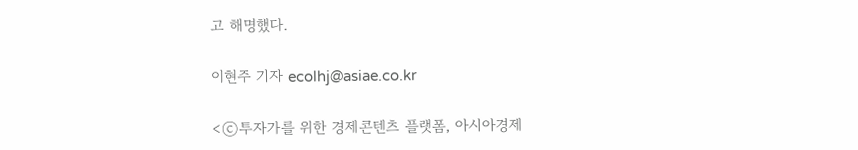고 해명했다.

이현주 기자 ecolhj@asiae.co.kr

<ⓒ투자가를 위한 경제콘텐츠 플랫폼, 아시아경제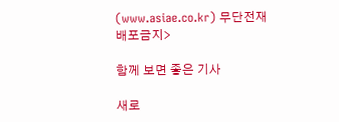(www.asiae.co.kr) 무단전재 배포금지>

함께 보면 좋은 기사

새로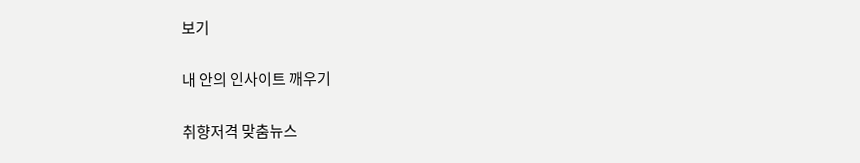보기

내 안의 인사이트 깨우기

취향저격 맞춤뉴스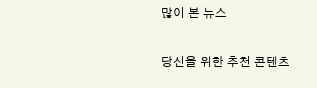많이 본 뉴스

당신을 위한 추천 콘텐츠